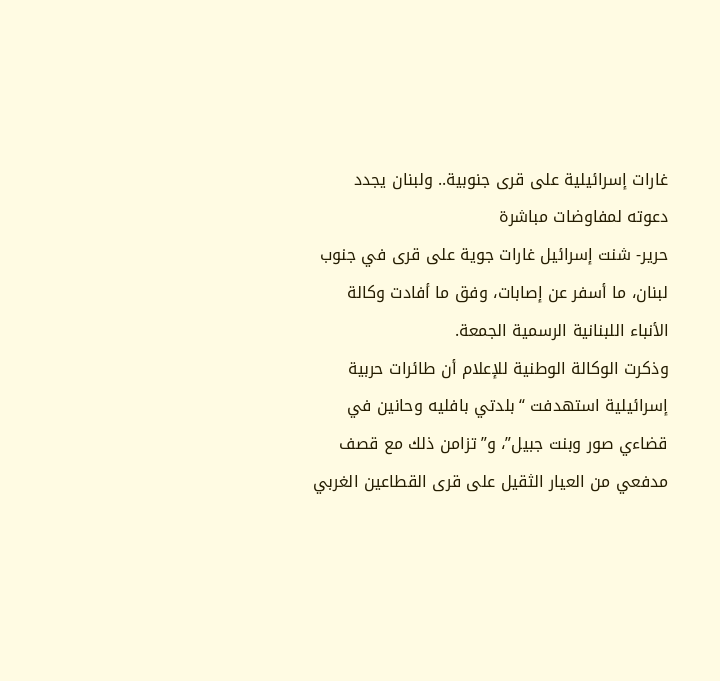غارات إسرائيلية على قرى جنوبية.. ولبنان يجدد دعوته لمفاوضات مباشرة
حرير- شنت إسرائيل غارات جوية على قرى في جنوب لبنان، ما أسفر عن إصابات، وفق ما أفادت وكالة الأنباء اللبنانية الرسمية الجمعة.
وذكرت الوكالة الوطنية للإعلام أن طائرات حربية إسرائيلية استهدفت “بلدتي بافليه وحانين في قضاءي صور وبنت جبيل”، و”تزامن ذلك مع قصف مدفعي من العيار الثقيل على قرى القطاعين الغربي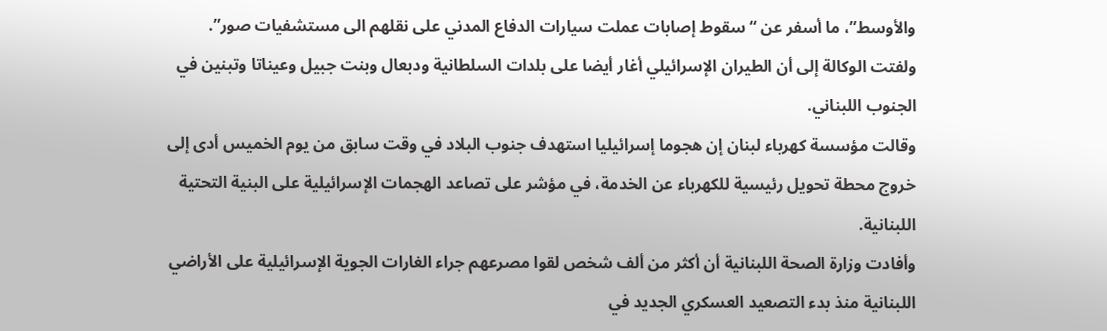والأوسط”، ما أسفر عن “سقوط إصابات عملت سيارات الدفاع المدني على نقلهم الى مستشفيات صور”.
ولفتت الوكالة إلى أن الطيران الإسرائيلي أغار أيضا على بلدات السلطانية ودبعال وبنت جبيل وعيناتا وتبنين في الجنوب اللبناني.
وقالت مؤسسة كهرباء لبنان إن هجوما إسرائيليا استهدف جنوب البلاد في وقت سابق من يوم الخميس أدى إلى خروج محطة تحويل رئيسية للكهرباء عن الخدمة، في مؤشر على تصاعد الهجمات الإسرائيلية على البنية التحتية اللبنانية.
وأفادت وزارة الصحة اللبنانية أن أكثر من ألف شخص لقوا مصرعهم جراء الغارات الجوية الإسرائيلية على الأراضي اللبنانية منذ بدء التصعيد العسكري الجديد في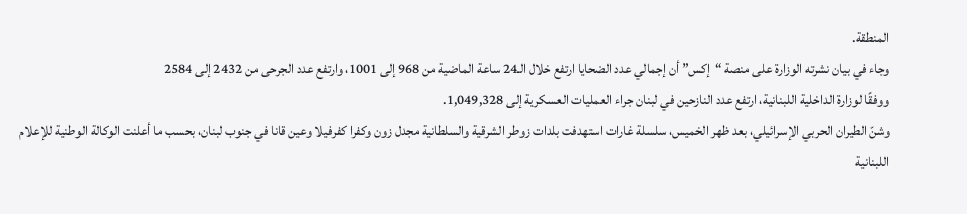المنطقة.
وجاء في بيان نشرته الوزارة على منصة “إكس” أن إجمالي عدد الضحايا ارتفع خلال الـ24 ساعة الماضية من 968 إلى 1001، وارتفع عدد الجرحى من 2432 إلى 2584
ووفقًا لوزارة الداخلية اللبنانية، ارتفع عدد النازحين في لبنان جراء العمليات العسكرية إلى 1,049,328.
وشنّ الطيران الحربي الإسرائيلي، بعد ظهر الخميس، سلسلة غارات استهدفت بلدات زوطر الشرقية والسلطانية مجدل زون وكفرا كفرفيلا وعين قانا في جنوب لبنان، بحسب ما أعلنت الوكالة الوطنية للإعلام اللبنانية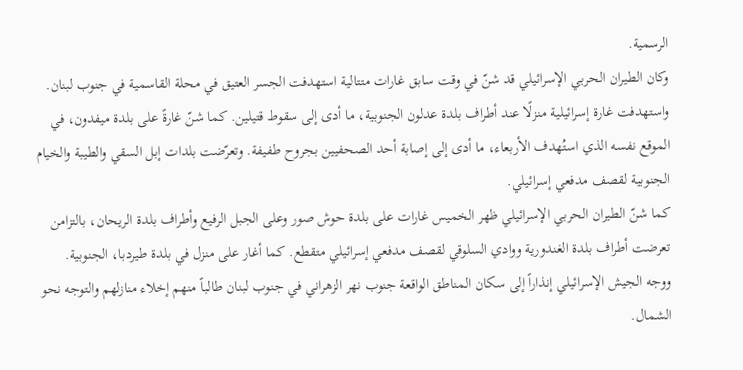الرسمية.
وكان الطيران الحربي الإسرائيلي قد شنّ في وقت سابق غارات متتالية استهدفت الجسر العتيق في محلة القاسمية في جنوب لبنان. واستهدفت غارة إسرائيلية منزلًا عند أطراف بلدة عدلون الجنوبية، ما أدى إلى سقوط قتيلين. كما شنّ غارةً على بلدة ميفدون، في الموقع نفسه الذي استُهدف الأربعاء، ما أدى إلى إصابة أحد الصحفيين بجروح طفيفة. وتعرّضت بلدات إبل السقي والطيبة والخيام الجنوبية لقصف مدفعي إسرائيلي.
كما شنّ الطيران الحربي الإسرائيلي ظهر الخميس غارات على بلدة حوش صور وعلى الجبل الرفيع وأطراف بلدة الريحان، بالتزامن تعرضت أطراف بلدة الغندورية ووادي السلوقي لقصف مدفعي إسرائيلي متقطع. كما أغار على منزل في بلدة طيردبا، الجنوبية.
ووجه الجيش الإسرائيلي إنذاراً إلى سكان المناطق الواقعة جنوب نهر الزهراني في جنوب لبنان طالباً منهم إخلاء منازلهم والتوجه نحو الشمال.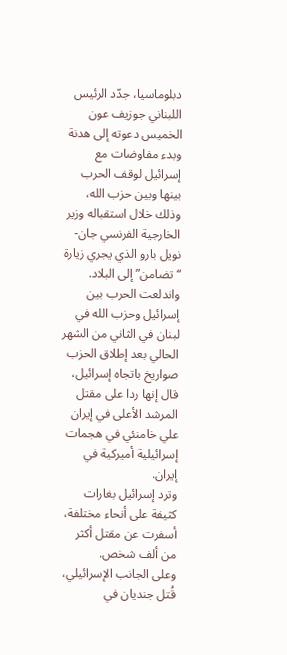دبلوماسيا، جدّد الرئيس اللبناني جوزيف عون الخميس دعوته إلى هدنة وبدء مفاوضات مع إسرائيل لوقف الحرب بينها وبين حزب الله، وذلك خلال استقباله وزير الخارجية الفرنسي جان-نويل بارو الذي يجري زيارة “تضامن” إلى البلاد.
واندلعت الحرب بين إسرائيل وحزب الله في لبنان في الثاني من الشهر الحالي بعد إطلاق الحزب صواريخ باتجاه إسرائيل، قال إنها ردا على مقتل المرشد الأعلى في إيران علي خامنئي في هجمات إسرائيلية أميركية في إيران.
وترد إسرائيل بغارات كثيفة على أنحاء مختلفة، أسفرت عن مقتل أكثر من ألف شخص.
وعلى الجانب الإسرائيلي، قُتل جنديان في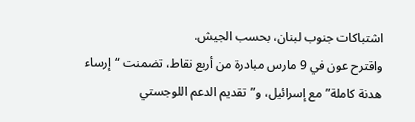اشتباكات جنوب لبنان، بحسب الجيش.
واقترح عون في 9 مارس مبادرة من أربع نقاط، تضمنت “إرساء هدنة كاملة” مع إسرائيل، و”تقديم الدعم اللوجستي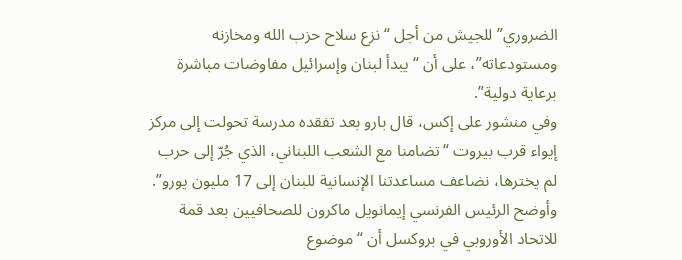الضروري” للجيش من أجل “نزع سلاح حزب الله ومخازنه ومستودعاته”، على أن “يبدأ لبنان وإسرائيل مفاوضات مباشرة برعاية دولية”.
وفي منشور على إكس، قال بارو بعد تفقده مدرسة تحولت إلى مركز إيواء قرب بيروت “تضامنا مع الشعب اللبناني، الذي جُرّ إلى حرب لم يخترها، نضاعف مساعدتنا الإنسانية للبنان إلى 17 مليون يورو”.
وأوضح الرئيس الفرنسي إيمانويل ماكرون للصحافيين بعد قمة للاتحاد الأوروبي في بروكسل أن “موضوع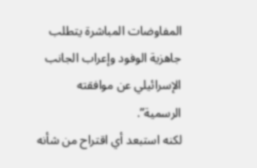المفاوضات المباشرة يتطلب جاهزية الوفود وإعراب الجانب الإسرائيلي عن موافقته الرسمية”.
لكنه استبعد أي اقتراح من شأنه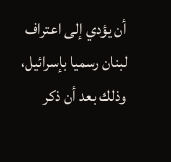أن يؤدي إلى اعتراف لبنان رسميا بإسرائيل، وذلك بعد أن ذكر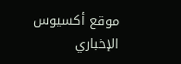موقع أكسيوس الإخباري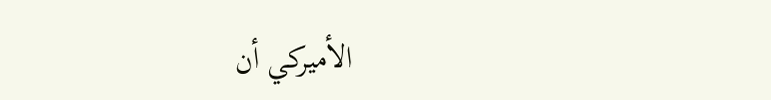الأميركي أن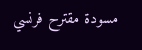مسودة مقترح فرنسي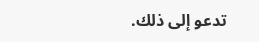تدعو إلى ذلك.